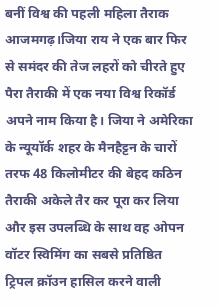बनीं विश्व की पहली महिला तैराक
आजमगढ़।जिया राय ने एक बार फिर से समंदर की तेज लहरों को चीरते हुए पैरा तैराकी में एक नया विश्व रिकॉर्ड अपने नाम किया है। जिया ने अमेरिका के न्यूयॉर्क शहर के मैनहैट्टन के चारों तरफ 48 किलोमीटर की बेहद कठिन तैराकी अकेले तैर कर पूरा कर लिया और इस उपलब्धि के साथ वह ओपन वॉटर स्विमिंग का सबसे प्रतिष्ठित ट्रिपल क्रॉउन हासिल करने वाली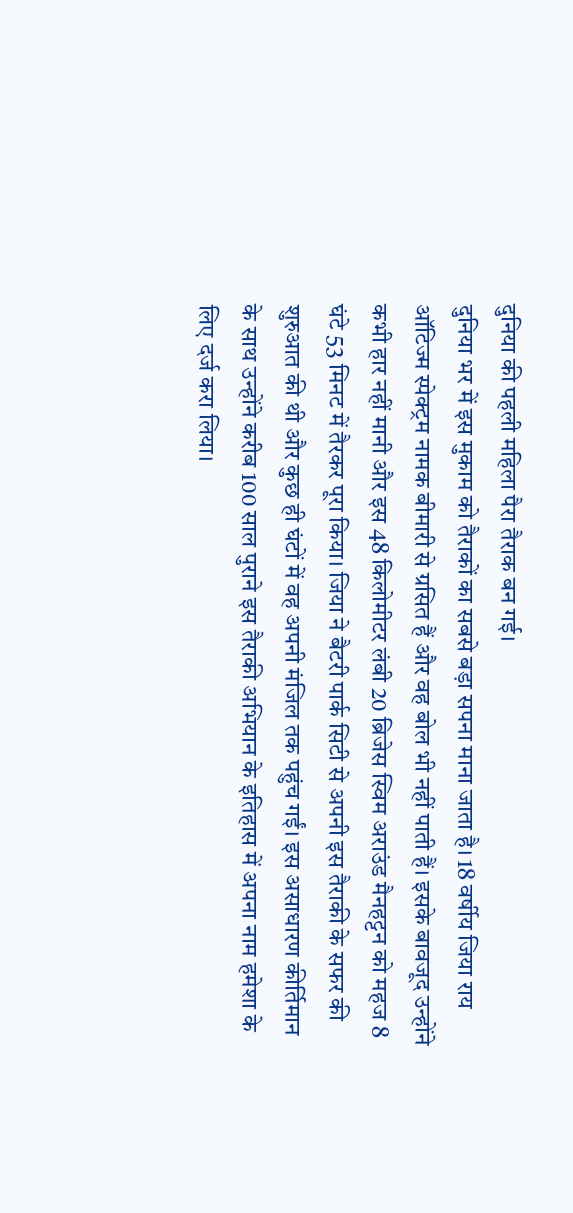दुनिया की पहली महिला पैरा तैराक बन गई।
दुनिया भर में इस मुकाम को तैराकों का सबसे बड़ा सपना माना जाता है। 18 वर्षीय जिया राय ऑटिज्म स्पेक्ट्रम नामक बीमारी से ग्रसित हैं और वह बोल भी नहीं पाती हैं। इसके बावजूद उन्होंने कभी हार नहीं मानी और इस 48 किलोमीटर लंबी 20 ब्रिजेस स्विम अराउंड मैनहट्टन को महज 8 घंटे 53 मिनट में तैरकर पूरा किया। जिया ने बैटरी पार्क सिटी से अपनी इस तैराकी के सफर की शुरुआत की थी और कुछ ही घंटों में वह अपनी मंजिल तक पहुंच गईं। इस असाधारण कीर्तिमान के साथ उन्होंने करीब 100 साल पुराने इस तैराकी अभियान के इतिहास में अपना नाम हमेशा के लिए दर्ज करा लिया।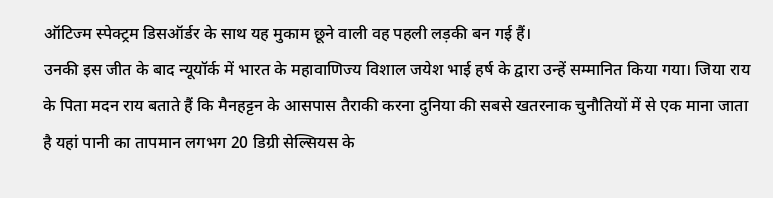ऑटिज्म स्पेक्ट्रम डिसऑर्डर के साथ यह मुकाम छूने वाली वह पहली लड़की बन गई हैं।
उनकी इस जीत के बाद न्यूयॉर्क में भारत के महावाणिज्य विशाल जयेश भाई हर्ष के द्वारा उन्हें सम्मानित किया गया। जिया राय के पिता मदन राय बताते हैं कि मैनहट्टन के आसपास तैराकी करना दुनिया की सबसे खतरनाक चुनौतियों में से एक माना जाता है यहां पानी का तापमान लगभग 20 डिग्री सेल्सियस के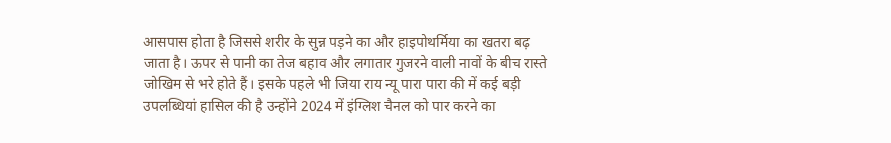आसपास होता है जिससे शरीर के सुन्न पड़ने का और हाइपोथर्मिया का खतरा बढ़ जाता है। ऊपर से पानी का तेज बहाव और लगातार गुजरने वाली नावों के बीच रास्ते जोखिम से भरे होते हैं। इसके पहले भी जिया राय न्यू पारा पारा की में कई बड़ी उपलब्धियां हासिल की है उन्होंने 2024 में इंग्लिश चैनल को पार करने का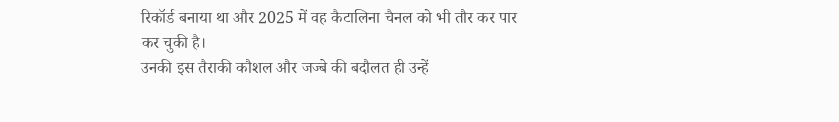रिकॉर्ड बनाया था और 2025 में वह कैटालिना चैनल को भी तौर कर पार कर चुकी है।
उनकी इस तैराकी कौशल और जज्बे की बदौलत ही उन्हें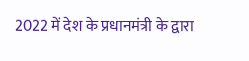2022 में देश के प्रधानमंत्री के द्वारा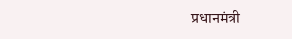प्रधानमंत्री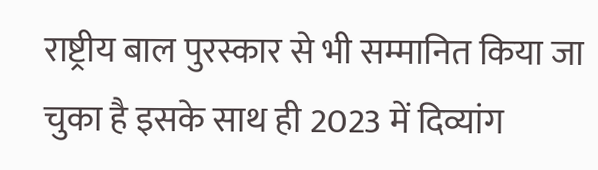राष्ट्रीय बाल पुरस्कार से भी सम्मानित किया जा चुका है इसके साथ ही 2023 में दिव्यांग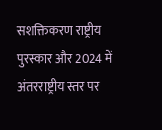सशक्तिकरण राष्ट्रीय पुरस्कार और 2024 में अंतरराष्ट्रीय स्तर पर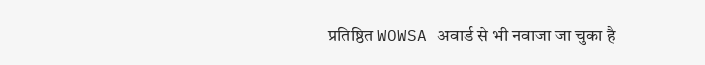प्रतिष्ठित WOWSA अवार्ड से भी नवाजा जा चुका है